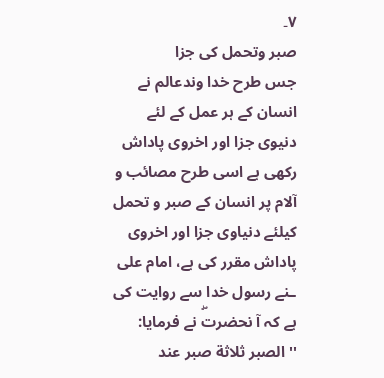٧۔
صبر وتحمل کی جزا
جس طرح خدا وندعالم نے انسان کے ہر عمل کے لئے دنیوی جزا اور اخروی پاداش رکھی ہے اسی طرح مصائب و آلام پر انسان کے صبر و تحمل کیلئے دنیاوی جزا اور اخروی پاداش مقرر کی ہے، امام علی ـنے رسول خدا سے روایت کی ہے کہ آ نحضرتۖ نے فرمایا:
'' الصبر ثلاثة صبر عند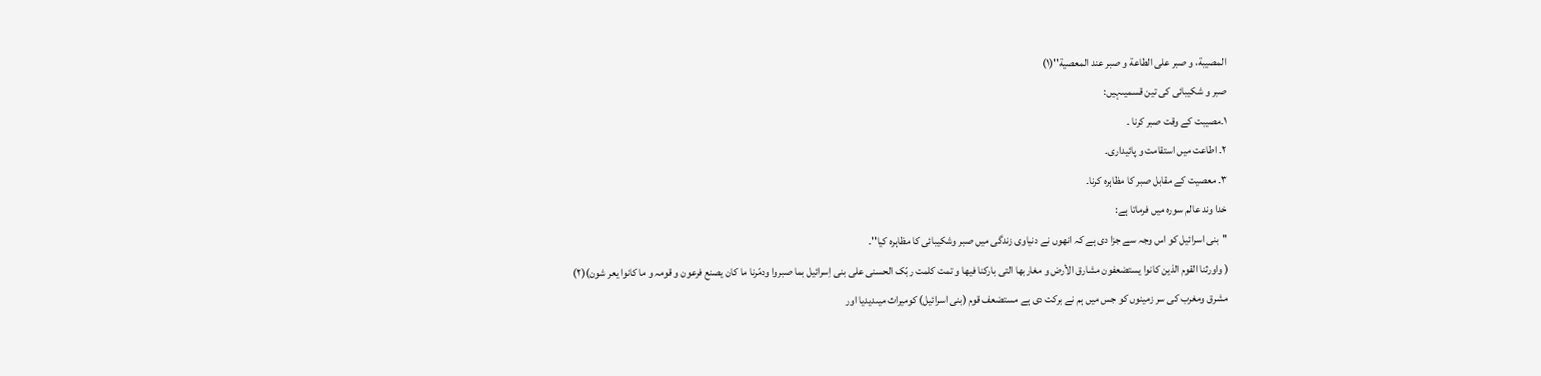المصیبة، و صبر علی الطاعة و صبر عند المعصیة''(١)
صبر و شکیبائی کی تین قسمیںہیں:
١۔مصیبت کے وقت صبر کرنا ۔
٢۔ اطاعت میں استقامت و پائیداری۔
٣۔ معصیت کے مقابل صبر کا مظاہرہ کرنا۔
خدا وند عالم سورہ میں فرماتا ہے:
''بنی اسرائیل کو اس وجہ سے جزا دی ہے کہ انھوں نے دنیاوی زندگی میں صبر وشکیبائی کا مظاہرہ کیا''۔
( واورثنا القوم الذین کانوا یستضعفون مشارق الأرض و مغاربھا التی بارکنا فیھا و تمت کلمت ربّک الحسنی علی بنی اِسرائیل بما صبروا ودمّرنا ما کان یصنع فرعون و قومہ و ما کانوا یعر شون)(٢)
مشرق ومغرب کی سر زمینوں کو جس میں ہم نے برکت دی ہے مستضعف قوم (بنی اسرائیل) کومیراث میںدیدیا اور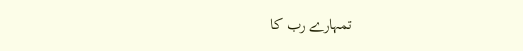تمہارے رب کا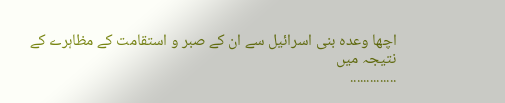اچھا وعدہ بنی اسرائیل سے ان کے صبر و استقامت کے مظاہرے کے نتیجہ میں
..............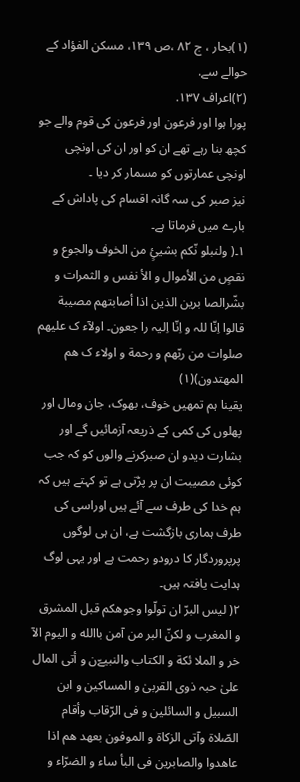(١)بحار ، ج ٨٢ ،ص ١٣٩، مسکن الفؤاد کے حوالے سے.
(٢)اعراف ١٣٧.
پورا ہوا اور فرعون اور فرعون کی قوم والے جو کچھ بنا رہے تھے ان کو اور ان کی اونچی اونچی عمارتوں کو مسمار کر دیا ۔
نیز صبر کی سہ گانہ اقسام کی پاداش کے بارے میں فرماتا ہے۔
١۔( ولنبلو نّکم بشیئٍ من الخوف والجوع و نقصٍ من الأموال و الأ نفس و الثمرات و بشّرالصا برین الذین اذا أصابتھم مصیبة قالوا اِنّا للہ و اِنّا اِلیہ را جعون۔ اولآء ک علیھم صلوات من ربّھم و رحمة و اولاء ک ھم المھتدون)(١)
یقینا ہم تمھیں خوف، بھوک، جان ومال اور پھلوں کی کمی کے ذریعہ آزمائیں گے اور بشارت دیدو ان صبرکرنے والوں کو کہ جب کوئی مصیبت ان پر پڑتی ہے تو کہتے ہیں کہ ہم خدا کی طرف سے آئے ہیں اوراسی کی طرف ہماری بازگشت ہے، ان ہی لوگوں پرپروردگار کا درودو رحمت ہے اور یہی لوگ ہدایت یافتہ ہیں۔
٢( لیس البرّ ان تولّوا وجوھکم قبل المشرق و المغرب و لکنّ البر من آمن باالله و الیوم الآ خر و الملا ئکة و الکتاب والنبیےّن و أتی المال علیٰ حبہ ذوی القربیٰ و المساکین و ابن السبیل و السائلین و فی الرّقاب وأقام الصّلاة وآتی الزکاة و الموفون بعھد ھم اذا عاھدوا والصابرین فی البأ ساء و الضرّاء و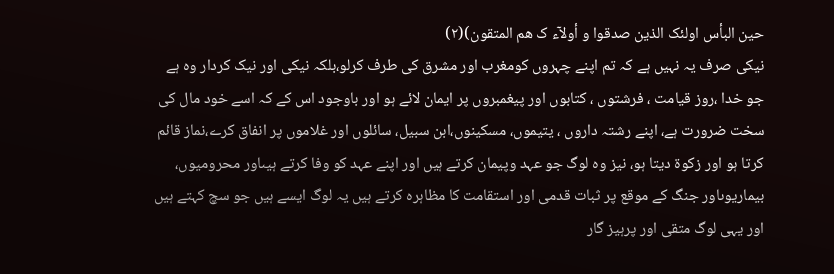حین البأس اولئک الذین صدقوا و أولآء ک ھم المتقون)(٢)
نیکی صرف یہ نہیں ہے کہ تم اپنے چہروں کومغرب اور مشرق کی طرف کرلو،بلکہ نیکی اور نیک کردار وہ ہے جو خدا ،روز قیامت ، فرشتوں ، کتابوں اور پیغمبروں پر ایمان لائے ہو اور باوجود اس کے کہ اسے خود مال کی سخت ضرورت ہے، اپنے رشتہ داروں ، یتیموں، مسکینوں،ابن سبیل، سائلوں اور غلاموں پر انفاق کرے،نماز قائم کرتا ہو اور زکوة دیتا ہو، نیز وہ لوگ جو عہد وپیمان کرتے ہیں اور اپنے عہد کو وفا کرتے ہیںاور محرومیوں، بیماریوںاور جنگ کے موقع پر ثبات قدمی اور استقامت کا مظاہرہ کرتے ہیں یہ لوگ ایسے ہیں جو سچ کہتے ہیں اور یہی لوگ متقی اور پرہیز گار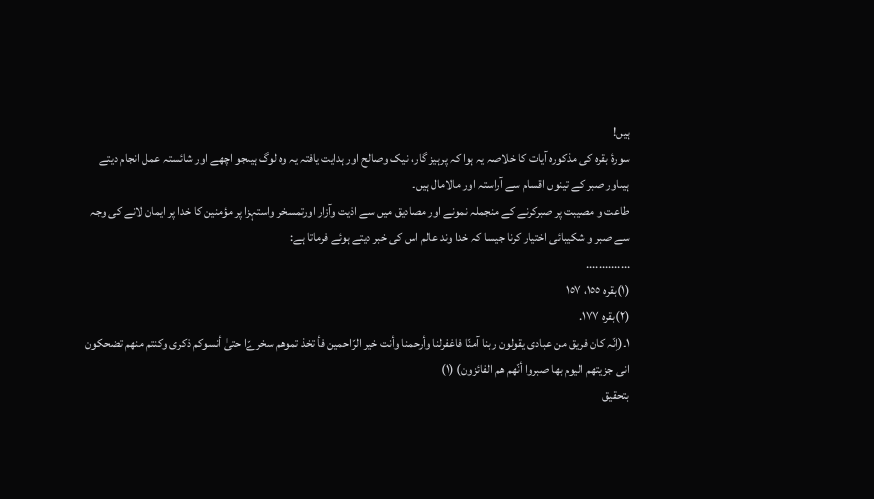ہیں!
سورۂ بقرہ کی مذکورہ آیات کا خلاصہ یہ ہوا کہ پرہیز گار، نیک وصالح اور ہدایت یافتہ یہ وہ لوگ ہیںجو اچھے اور شائستہ عمل انجام دیتے ہیںاور صبر کے تینوں اقسام سے آراستہ اور مالامال ہیں۔
طاعت و مصیبت پر صبرکرنے کے منجملہ نمونے اور مصادیق میں سے اذیت وآزار اورتمسخر واستہزا پر مؤمنین کا خدا پر ایمان لانے کی وجہ سے صبر و شکیبائی اختیار کرنا جیسا کہ خدا وند عالم اس کی خبر دیتے ہوئے فرماتا ہے:
..............
(١)بقرہ ١٥٥، ١٥٧
(٢)بقرہ ١٧٧.
١۔(اِنّہ کان فریق من عبادی یقولون ربنا آمنّا فاغفرلنا وأرحمنا وأنت خیر الرّاحمین فأ تخذ تموھم سخرےّا حتیٰ أنسوکم ذکری وکنتم منھم تضحکون انی جزیتھم الیوم بھا صبروا أنّھم ھم الفائزون) (١)
بتحقیق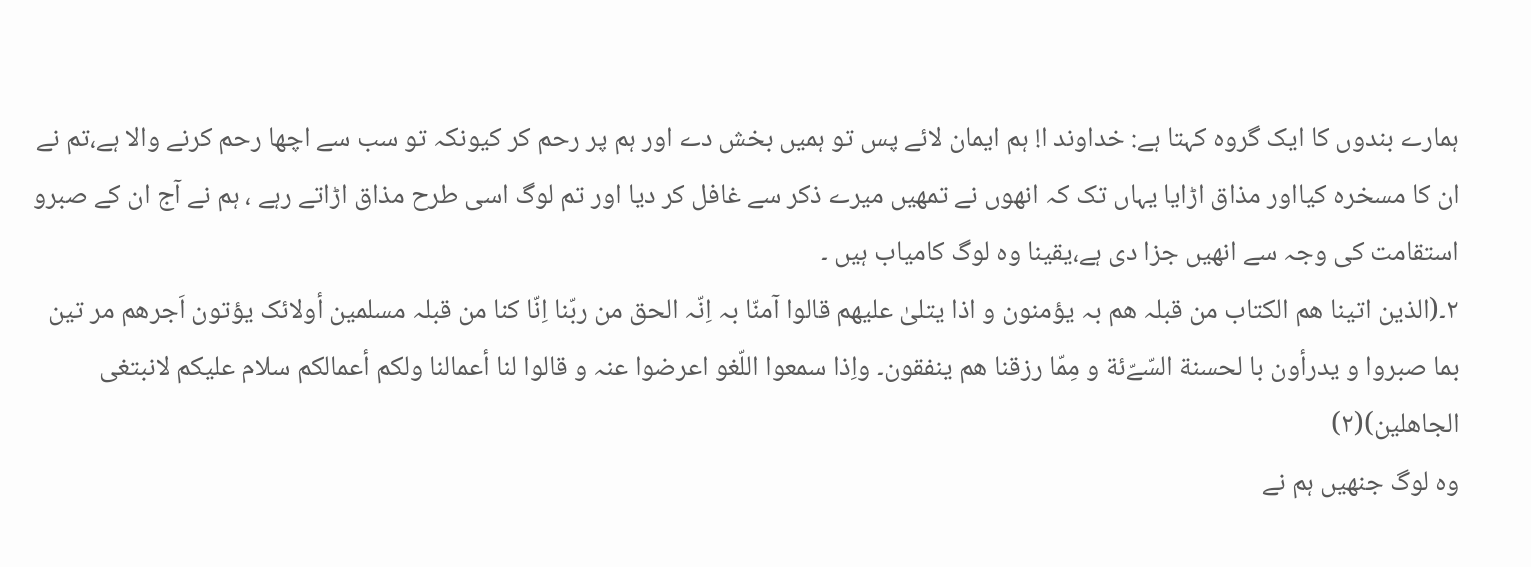ہمارے بندوں کا ایک گروہ کہتا ہے: خداوند ا! ہم ایمان لائے پس تو ہمیں بخش دے اور ہم پر رحم کر کیونکہ تو سب سے اچھا رحم کرنے والا ہے،تم نے ان کا مسخرہ کیااور مذاق اڑایا یہاں تک کہ انھوں نے تمھیں میرے ذکر سے غافل کر دیا اور تم لوگ اسی طرح مذاق اڑاتے رہے ، ہم نے آج ان کے صبرو استقامت کی وجہ سے انھیں جزا دی ہے،یقینا وہ لوگ کامیاب ہیں ۔
٢۔(الذین اتینا ھم الکتاب من قبلہ ھم بہ یؤمنون و اذا یتلیٰ علیھم قالوا آمنّا بہ اِنّہ الحق من ربّنا اِنّا کنا من قبلہ مسلمین أولائک یؤتون اَجرھم مر تین بما صبروا و یدرأون با لحسنة السّےّئة و مِمّا رزقنا ھم ینفقون۔ واِذا سمعوا اللّغو اعرضوا عنہ و قالوا لنا أعمالنا ولکم أعمالکم سلام علیکم لانبتغی الجاھلین)(٢)
وہ لوگ جنھیں ہم نے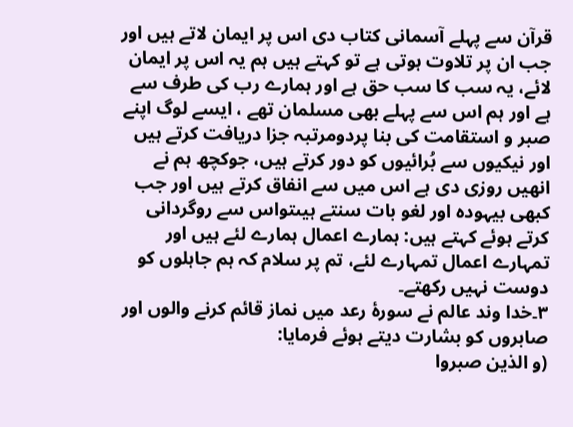قرآن سے پہلے آسمانی کتاب دی اس پر ایمان لاتے ہیں اور جب ان پر تلاوت ہوتی ہے تو کہتے ہیں ہم یہ اس پر ایمان لائے، یہ سب کا سب حق ہے اور ہمارے رب کی طرف سے ہے اور ہم اس سے پہلے بھی مسلمان تھے ، ایسے لوگ اپنے صبر و استقامت کی بنا پردومرتبہ جزا دریافت کرتے ہیں اور نیکیوں سے بُرائیوں کو دور کرتے ہیں، جوکچھ ہم نے انھیں روزی دی ہے اس میں سے انفاق کرتے ہیں اور جب کبھی بیہودہ اور لغو بات سنتے ہیںتواس سے روگردانی کرتے ہوئے کہتے ہیں: ہمارے اعمال ہمارے لئے ہیں اور تمہارے اعمال تمہارے لئے، تم پر سلام کہ ہم جاہلوں کو دوست نہیں رکھتے۔
٣۔خدا وند عالم نے سورۂ رعد میں نماز قائم کرنے والوں اور صابروں کو بشارت دیتے ہوئے فرمایا:
(و الذین صبروا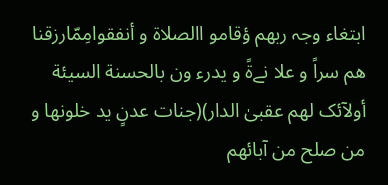ابتغاء وجہ ربھم ؤقامو االصلاة و أنفقوامِمّارزقنا ھم سراً و علا نےةً و یدرء ون بالحسنة السیئة أولآئک لھم عقبیٰ الدار)(جنات عدنٍ ید خلونھا و من صلح من آبائھم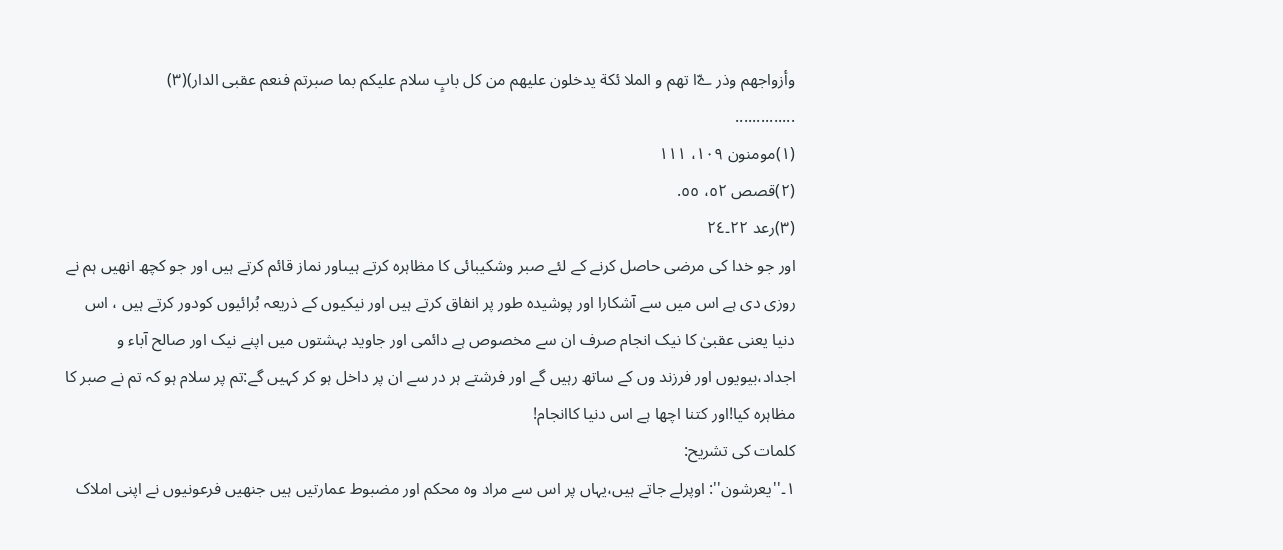وأزواجھم وذر ےّا تھم و الملا ئکة یدخلون علیھم من کل بابٍ سلام علیکم بما صبرتم فنعم عقبی الدار)(٣)
..............
(١)مومنون ١٠٩، ١١١
(٢)قصص ٥٢، ٥٥.
(٣)رعد ٢٢۔٢٤
اور جو خدا کی مرضی حاصل کرنے کے لئے صبر وشکیبائی کا مظاہرہ کرتے ہیںاور نماز قائم کرتے ہیں اور جو کچھ انھیں ہم نے روزی دی ہے اس میں سے آشکارا اور پوشیدہ طور پر انفاق کرتے ہیں اور نیکیوں کے ذریعہ بُرائیوں کودور کرتے ہیں ، اس دنیا یعنی عقبیٰ کا نیک انجام صرف ان سے مخصوص ہے دائمی اور جاوید بہشتوں میں اپنے نیک اور صالح آباء و اجداد،بیویوں اور فرزند وں کے ساتھ رہیں گے اور فرشتے ہر در سے ان پر داخل ہو کر کہیں گے:تم پر سلام ہو کہ تم نے صبر کا مظاہرہ کیا!اور کتنا اچھا ہے اس دنیا کاانجام!
کلمات کی تشریح:
١۔''یعرشون'': اوپرلے جاتے ہیں،یہاں پر اس سے مراد وہ محکم اور مضبوط عمارتیں ہیں جنھیں فرعونیوں نے اپنی املاک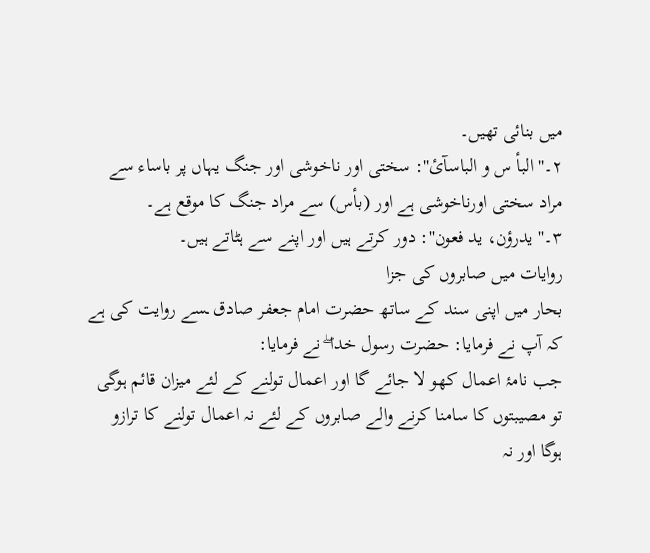میں بنائی تھیں۔
٢۔''البأ س و الباسآئ'': سختی اور ناخوشی اور جنگ یہاں پر باساء سے مراد سختی اورناخوشی ہے اور (بأس) سے مراد جنگ کا موقع ہے۔
٣۔''یدرؤن، ید فعون'': دور کرتے ہیں اور اپنے سے ہٹاتے ہیں۔
روایات میں صابروں کی جزا
بحار میں اپنی سند کے ساتھ حضرت امام جعفر صادق ـسے روایت کی ہے کہ آپ نے فرمایا: حضرت رسول خدا ۖ نے فرمایا:
جب نامۂ اعمال کھو لا جائے گا اور اعمال تولنے کے لئے میزان قائم ہوگی تو مصیبتوں کا سامنا کرنے والے صابروں کے لئے نہ اعمال تولنے کا ترازو ہوگا اور نہ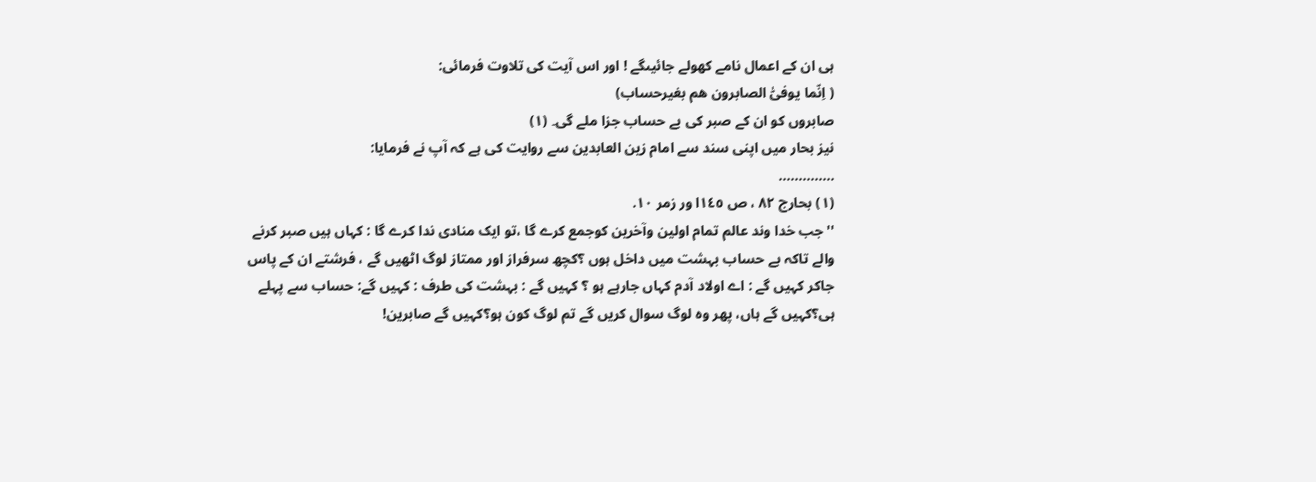ہی ان کے اعمال نامے کھولے جائیںگے ! اور اس آیت کی تلاوت فرمائی:
( اِنّما یوفیّٰ الصابرون ھم بغیرحساب)
صابروں کو ان کے صبر کی بے حساب جزا ملے گی۔ (١)
نیز بحار میں اپنی سند سے امام زین العابدین سے روایت کی ہے کہ آپ نے فرمایا:
..............
(١) بحارج ٨٢ ، ص ١٤٥ا ور زمر ١٠.
''جب خدا وند عالم تمام اولین وآخرین کوجمع کرے گا ،تو ایک منادی ندا کرے گا : کہاں ہیں صبر کرنے والے تاکہ بے حساب بہشت میں داخل ہوں ؟کچھ سرفراز اور ممتاز لوگ اٹھیں گے ، فرشتے ان کے پاس جاکر کہیں گے : اے اولاد آدم کہاں جارہے ہو ؟ کہیں گے : بہشت کی طرف : کہیں گے: حساب سے پہلے ہی؟کہیں گے ہاں، پھر وہ لوگ سوال کریں گے تم لوگ کون ہو؟کہیں گے صابرین!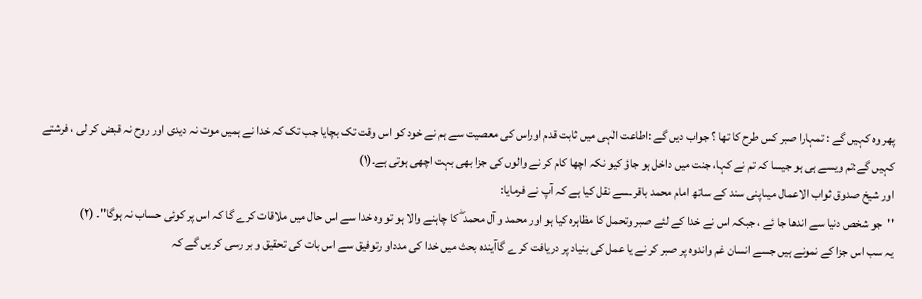پھر وہ کہیں گے : تمہارا صبر کس طرح کا تھا ؟ جواب دیں گے :اطاعت الٰہی میں ثابت قدم اوراس کی معصیت سے ہم نے خود کو اس وقت تک بچایا جب تک کہ خدا نے ہمیں موت نہ دیدی اور روح نہ قبض کر لی ، فرشتے کہیں گے:تم ویسے ہی ہو جیسا کہ تم نے کہا، جنت میں داخل ہو جاؤ کیو نکہ اچھا کام کر نے والوں کی جزا بھی بہت اچھی ہوتی ہے۔(١)
اور شیخ صدوق ثواب الاعمال میںاپنی سند کے ساتھ امام محمد باقر ـسے نقل کیا ہے کہ آپ نے فرمایا:
''جو شخص دنیا سے اندھا جا ئے ، جبکہ اس نے خدا کے لئے صبر وتحمل کا مظاہرہ کیا ہو اور محمد و آل محمد ۖ کا چاہنے والا ہو تو وہ خدا سے اس حال میں ملاقات کرے گا کہ اس پر کوئی حساب نہ ہوگا''۔ (٢)
یہ سب اس جزا کے نمونے ہیں جسے انسان غم واندوہ پر صبر کر نے یا عمل کی بنیاد پر دریافت کر ے گاآیندہ بحث میں خدا کی مدداو رتوفیق سے اس بات کی تحقیق و بر رسی کر یں گے کہ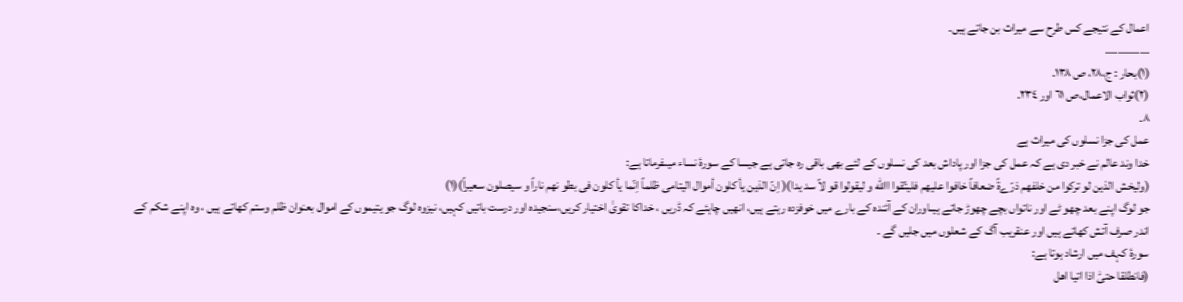اعمال کے نتیجے کس طرح سے میراث بن جاتے ہیں۔
..............
(١)بحار : ج،٢٨، ص ١٣٨.
(٢)ثواب الاعمال،ص ٦١ اور ٢٣٤.
٨۔
عمل کی جزا نسلوں کی میراث ہے
خدا وند عالم نے خبر دی ہے کہ عمل کی جزا اور پاداش بعد کی نسلوں کے لئے بھی باقی رہ جاتی ہے جیسا کے سورۂ نساء میںفرماتا ہے:
(ولیخش الذین لو ترکوا من خلفھم ذرّےةً ضعافاً خافوا علیھم فلیتّقوا االله و لیقولوا قو لاً سد یدا)( اِنّ الذین یأ کلون أموال الیتامی ظلماً اِنّما یأ کلون فی بطو نھم ناراً و سیصلون سعیراً)(١)
جو لوگ اپنے بعد چھو ٹے اور ناتواں بچے چھوڑ جاتے ہیںاوران کے آئندہ کے بارے میں خوفزدہ رہتے ہیں، انھیں چاہئے کہ ڈریں ، خداکا تقویٰ اختیار کریں،سنجیدہ اور درست باتیں کہیں، نیزوہ لوگ جو یتیموں کے اموال بعنوان ظلم وستم کھاتے ہیں ، وہ اپنے شکم کے اندر صرف آتش کھاتے ہیں اور عنقریب آگ کے شعلوں میں جلیں گے ۔
سورۂ کہف میں ارشاد ہوتا ہے:
(فانطلقا حتیّٰ اذا اتیا اھل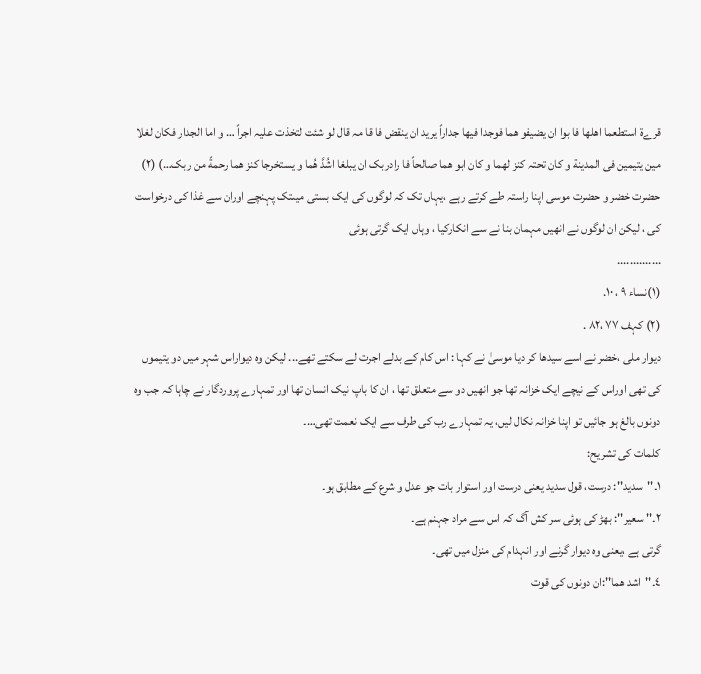قرےة استطعما اھلھا فا بوا ان یضیفو ھما فوجدا فیھا جداراً یرید ان ینقض فا قا مہ قال لو شئت لتخذت علیہ اجراً … و اما الجدار فکان لغلا مین یتیمین فی المدینة و کان تحتہ کنز لھما و کان ابو ھما صالحاً فا رادربک ان یبلغا اشُدَّ ھُما و یستخرجا کنز ھما رحمةً من ربک…) (٢)
حضرت خضر و حضرت موسی اپنا راستہ طے کرتے رہے ،یہاں تک کہ لوگوں کی ایک بستی میںتک پہنچے اوران سے غذا کی درخواست کی ، لیکن ان لوگوں نے انھیں مہمان بنا نے سے انکارکیا ، وہاں ایک گرتی ہوئی
..............
(١)نساء ٩ ، ١٠.
(٢) کہف ٧٧ ،٨٢ .
دیوار ملی ،خضر نے اسے سیدھا کر دیا موسیٰ نے کہا : اس کام کے بدلے اجرت لے سکتے تھے... لیکن وہ دیواراس شہر میں دو یتیموں کی تھی اوراس کے نیچے ایک خزانہ تھا جو انھیں دو سے متعلق تھا ، ان کا باپ نیک انسان تھا اور تمہارے پروردگار نے چاہا کہ جب وہ دونوں بالغ ہو جائیں تو اپنا خزانہ نکال لیں، یہ تمہارے رب کی طرف سے ایک نعمت تھی…۔
کلمات کی تشریح:
١۔''سدید'': درست، قول سدید یعنی درست اور استوار بات جو عدل و شرع کے مطابق ہو۔
٢۔'' سعیر'': بھڑ کی ہوئی سر کش آگ کہ اس سے مراد جہنم ہے۔
گرتی ہے ،یعنی وہ دیوار گرنے اور انہدام کی منزل میں تھی۔
٤۔''اشد ھما'':ان دونوں کی قوت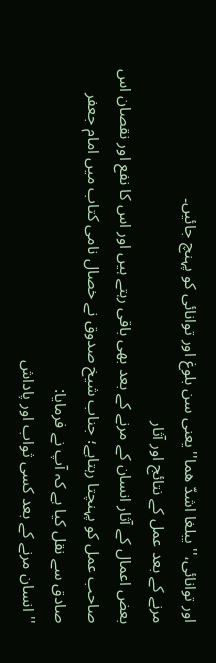اور توانائی،'' یبلغا اشدّ ھما''یعنی سن بلوغ اور توانائی کو پہنچ جائیں۔
مرنے کے بعد عمل کے نتائج اور آثار
بعض اعمال کے آثار انسان کے مرنے کے بعد بھی باقی رہتے ہیں اور اس کا نفع اور نقصان اس صاحب عمل کو پہنچتا رہتاہے؛ جناب شیخ صدوق نے خصال نامی کتاب میں امام جعفر صادق سے نقل کیا ہے کہ آپ نے فرمایا:
'' انسان مرنے کے بعد کسی ثواب اور پاداش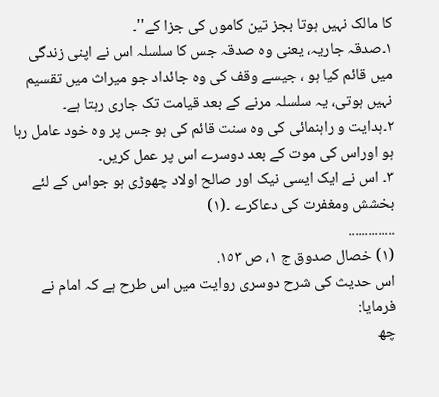کا مالک نہیں ہوتا بجز تین کاموں کی جزا کے''۔
١۔صدقہ جاریہ، یعنی وہ صدقہ جس کا سلسلہ اس نے اپنی زندگی میں قائم کیا ہو ، جیسے وقف کی وہ جائداد جو میراث میں تقسیم نہیں ہوتی، یہ سلسلہ مرنے کے بعد قیامت تک جاری رہتا ہے۔
٢۔ہدایت و راہنمائی کی وہ سنت قائم کی ہو جس پر وہ خود عامل رہا ہو اوراس کی موت کے بعد دوسرے اس پر عمل کریں۔
٣۔ اس نے ایک ایسی نیک اور صالح اولاد چھوڑی ہو جواس کے لئے بخشش ومغفرت کی دعاکرے ۔(١)
..............
(١) خصال صدوق ج ١، ص ١٥٣.
اس حدیث کی شرح دوسری روایت میں اس طرح ہے کہ امام نے فرمایا:
چھ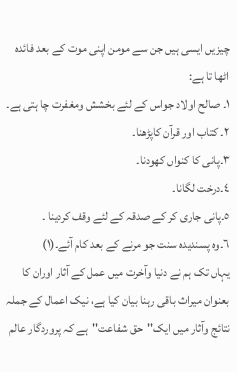چیزیں ایسی ہیں جن سے مومن اپنی موت کے بعد فائدہ اٹھا تا ہے:
١۔ صالح اولاد جواس کے لئے بخشش ومغفرت چا ہتی ہے۔
٢۔ کتاب اور قرآن کاپڑھنا۔
٣۔پانی کا کنواں کھودنا۔
٤۔درخت لگانا۔
٥۔پانی جاری کر کے صدقہ کے لئے وقف کردینا ۔
٦۔وہ پسندیدہ سنت جو مرنے کے بعد کام آئے۔(١)
یہاں تک ہم نے دنیا وآخرت میں عمل کے آثار اوران کا بعنوان میراث باقی رہنا بیان کیا ہے، نیک اعمال کے جملہ نتائج وآثار میں ایک''حق شفاعت''ہے کہ پروردگار عالم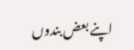اپنے بعض بندوں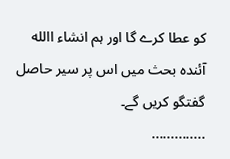کو عطا کرے گا اور ہم انشاء االله آئندہ بحث میں اس پر سیر حاصل گفتگو کریں گے۔
..............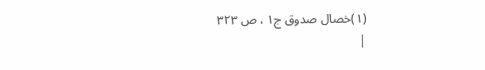(١)خصال صدوق ج١ ، ص ٣٢٣
|